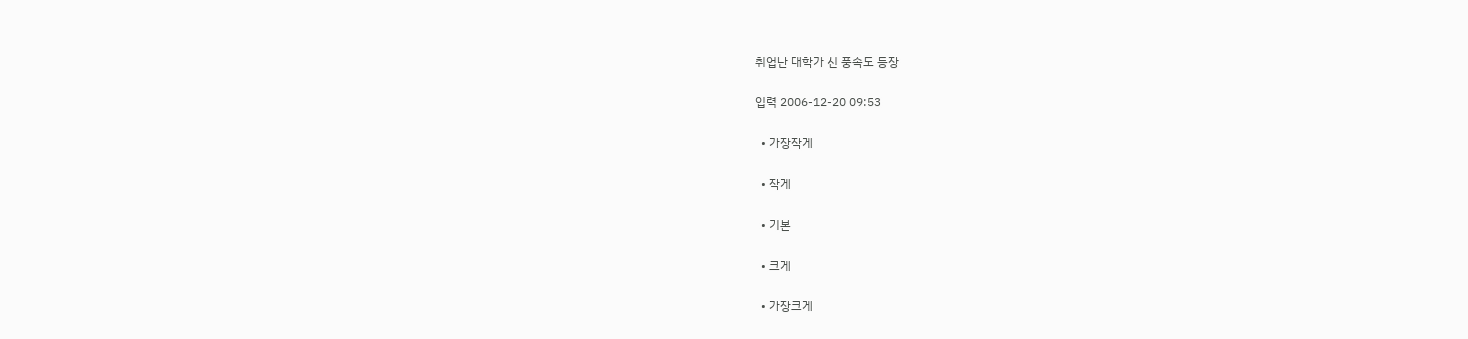취업난 대학가 신 풍속도 등장

입력 2006-12-20 09:53

  • 가장작게

  • 작게

  • 기본

  • 크게

  • 가장크게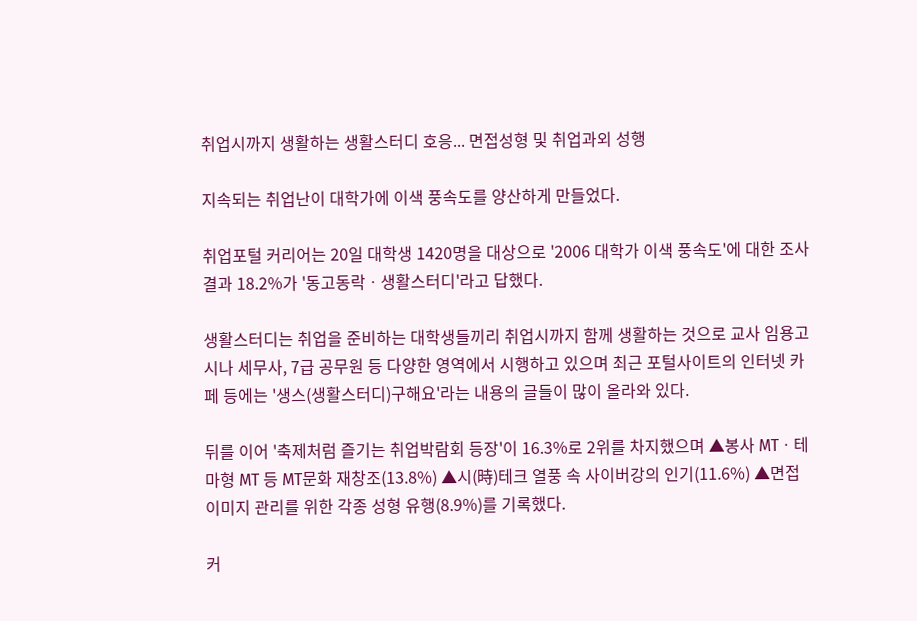취업시까지 생활하는 생활스터디 호응... 면접성형 및 취업과외 성행

지속되는 취업난이 대학가에 이색 풍속도를 양산하게 만들었다.

취업포털 커리어는 20일 대학생 1420명을 대상으로 '2006 대학가 이색 풍속도'에 대한 조사결과 18.2%가 '동고동락ㆍ생활스터디'라고 답했다.

생활스터디는 취업을 준비하는 대학생들끼리 취업시까지 함께 생활하는 것으로 교사 임용고시나 세무사, 7급 공무원 등 다양한 영역에서 시행하고 있으며 최근 포털사이트의 인터넷 카페 등에는 '생스(생활스터디)구해요'라는 내용의 글들이 많이 올라와 있다.

뒤를 이어 '축제처럼 즐기는 취업박람회 등장'이 16.3%로 2위를 차지했으며 ▲봉사 MTㆍ테마형 MT 등 MT문화 재창조(13.8%) ▲시(時)테크 열풍 속 사이버강의 인기(11.6%) ▲면접 이미지 관리를 위한 각종 성형 유행(8.9%)를 기록했다.

커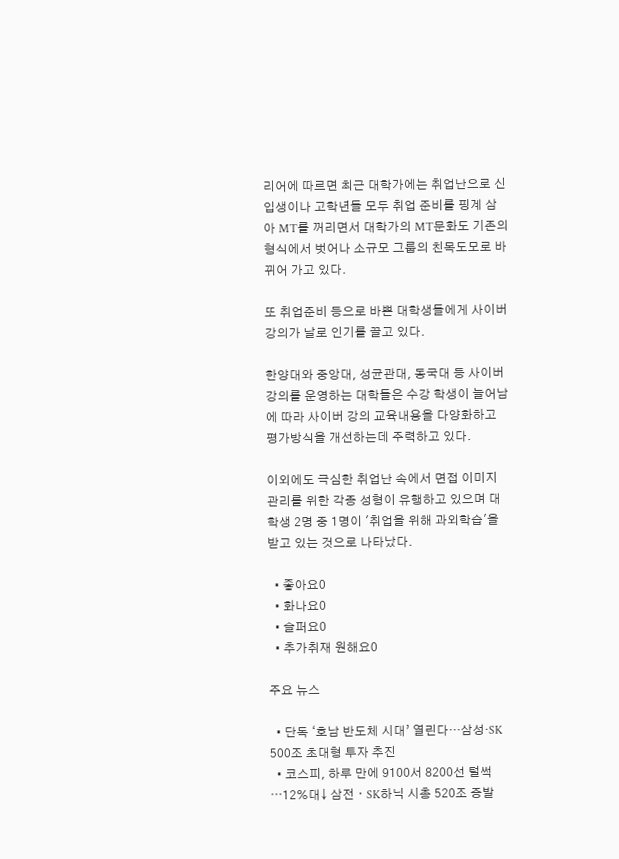리어에 따르면 최근 대학가에는 취업난으로 신입생이나 고학년들 모두 취업 준비를 핑계 삼아 MT를 꺼리면서 대학가의 MT문화도 기존의 형식에서 벗어나 소규모 그룹의 친목도모로 바뀌어 가고 있다.

또 취업준비 등으로 바쁜 대학생들에게 사이버 강의가 날로 인기를 끌고 있다.

한양대와 중앙대, 성균관대, 동국대 등 사이버 강의를 운영하는 대학들은 수강 학생이 늘어남에 따라 사이버 강의 교육내용을 다양화하고 평가방식을 개선하는데 주력하고 있다.

이외에도 극심한 취업난 속에서 면접 이미지 관리를 위한 각종 성형이 유행하고 있으며 대학생 2명 중 1명이 '취업을 위해 과외학습'을 받고 있는 것으로 나타났다.

  • 좋아요0
  • 화나요0
  • 슬퍼요0
  • 추가취재 원해요0

주요 뉴스

  • 단독 ‘호남 반도체 시대’ 열린다…삼성·SK 500조 초대형 투자 추진
  • 코스피, 하루 만에 9100서 8200선 털썩⋯12%대↓ 삼전ㆍSK하닉 시총 520조 증발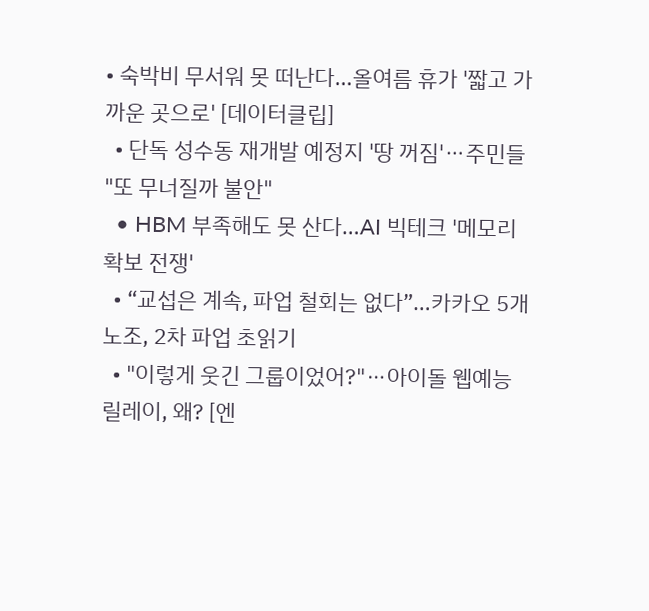• 숙박비 무서워 못 떠난다…올여름 휴가 '짧고 가까운 곳으로' [데이터클립]
  • 단독 성수동 재개발 예정지 '땅 꺼짐'⋯주민들 "또 무너질까 불안"
  • HBM 부족해도 못 산다…AI 빅테크 '메모리 확보 전쟁'
  • “교섭은 계속, 파업 철회는 없다”…카카오 5개 노조, 2차 파업 초읽기
  • "이렇게 웃긴 그룹이었어?"⋯아이돌 웹예능 릴레이, 왜? [엔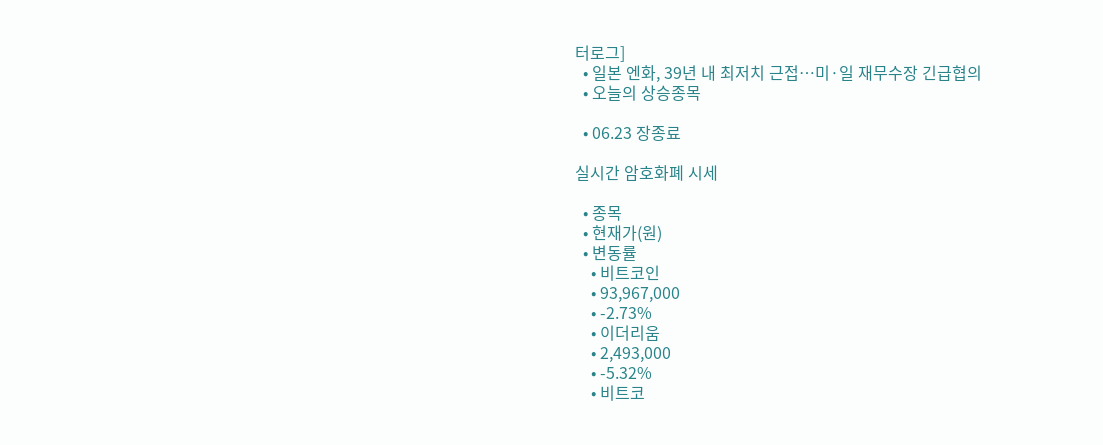터로그]
  • 일본 엔화, 39년 내 최저치 근접…미·일 재무수장 긴급협의
  • 오늘의 상승종목

  • 06.23 장종료

실시간 암호화폐 시세

  • 종목
  • 현재가(원)
  • 변동률
    • 비트코인
    • 93,967,000
    • -2.73%
    • 이더리움
    • 2,493,000
    • -5.32%
    • 비트코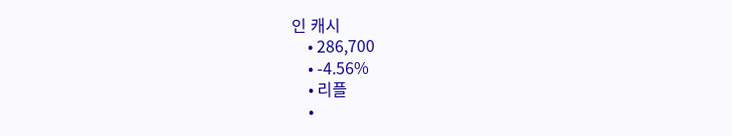인 캐시
    • 286,700
    • -4.56%
    • 리플
    •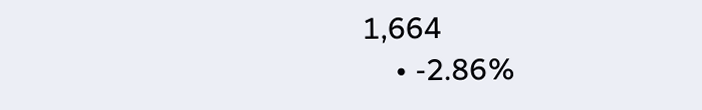1,664
    • -2.86%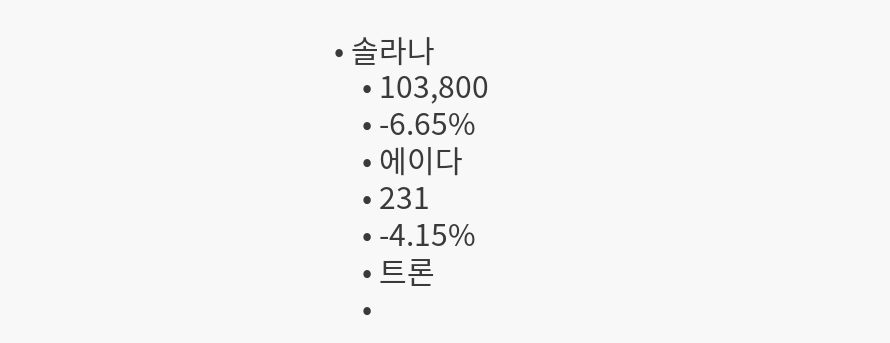• 솔라나
    • 103,800
    • -6.65%
    • 에이다
    • 231
    • -4.15%
    • 트론
    •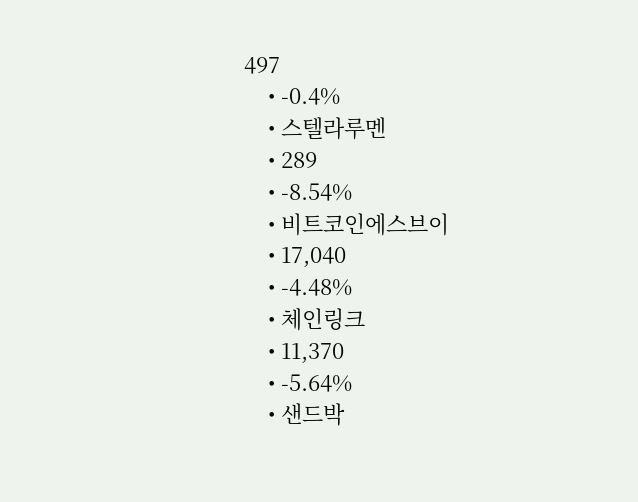497
    • -0.4%
    • 스텔라루멘
    • 289
    • -8.54%
    • 비트코인에스브이
    • 17,040
    • -4.48%
    • 체인링크
    • 11,370
    • -5.64%
    • 샌드박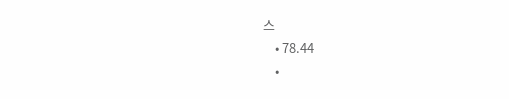스
    • 78.44
    •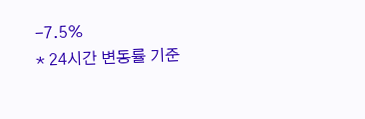-7.5%
* 24시간 변동률 기준